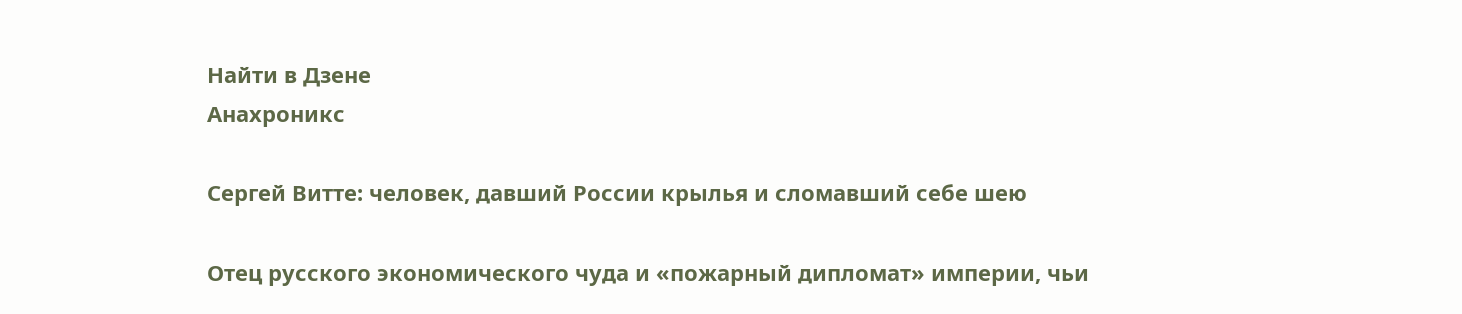Найти в Дзене
Анахроникс

Сергей Витте: человек, давший России крылья и сломавший себе шею

Отец русского экономического чуда и «пожарный дипломат» империи, чьи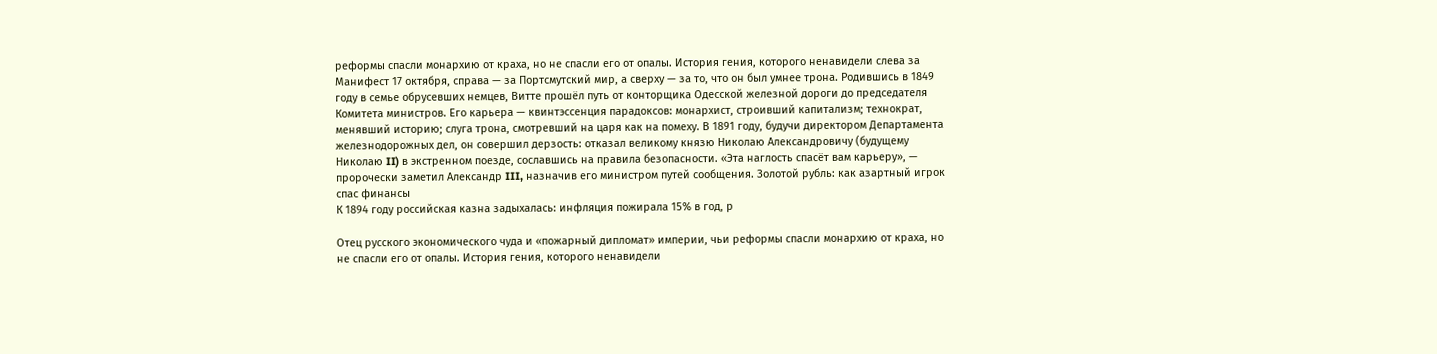реформы спасли монархию от краха, но не спасли его от опалы. История гения, которого ненавидели слева за Манифест 17 октября, справа — за Портсмутский мир, а сверху — за то, что он был умнее трона. Родившись в 1849 году в семье обрусевших немцев, Витте прошёл путь от конторщика Одесской железной дороги до председателя Комитета министров. Его карьера — квинтэссенция парадоксов: монархист, строивший капитализм; технократ, менявший историю; слуга трона, смотревший на царя как на помеху. В 1891 году, будучи директором Департамента железнодорожных дел, он совершил дерзость: отказал великому князю Николаю Александровичу (будущему Николаю II) в экстренном поезде, сославшись на правила безопасности. «Эта наглость спасёт вам карьеру», — пророчески заметил Александр III, назначив его министром путей сообщения. Золотой рубль: как азартный игрок спас финансы
К 1894 году российская казна задыхалась: инфляция пожирала 15% в год, р

Отец русского экономического чуда и «пожарный дипломат» империи, чьи реформы спасли монархию от краха, но не спасли его от опалы. История гения, которого ненавидели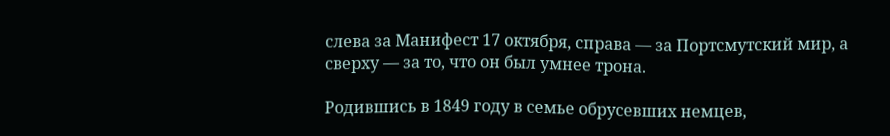слева за Манифест 17 октября, справа — за Портсмутский мир, а сверху — за то, что он был умнее трона.

Родившись в 1849 году в семье обрусевших немцев,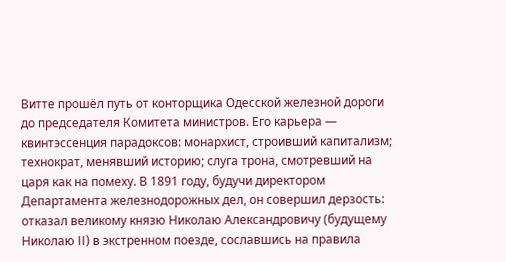Витте прошёл путь от конторщика Одесской железной дороги до председателя Комитета министров. Его карьера — квинтэссенция парадоксов: монархист, строивший капитализм; технократ, менявший историю; слуга трона, смотревший на царя как на помеху. В 1891 году, будучи директором Департамента железнодорожных дел, он совершил дерзость: отказал великому князю Николаю Александровичу (будущему Николаю II) в экстренном поезде, сославшись на правила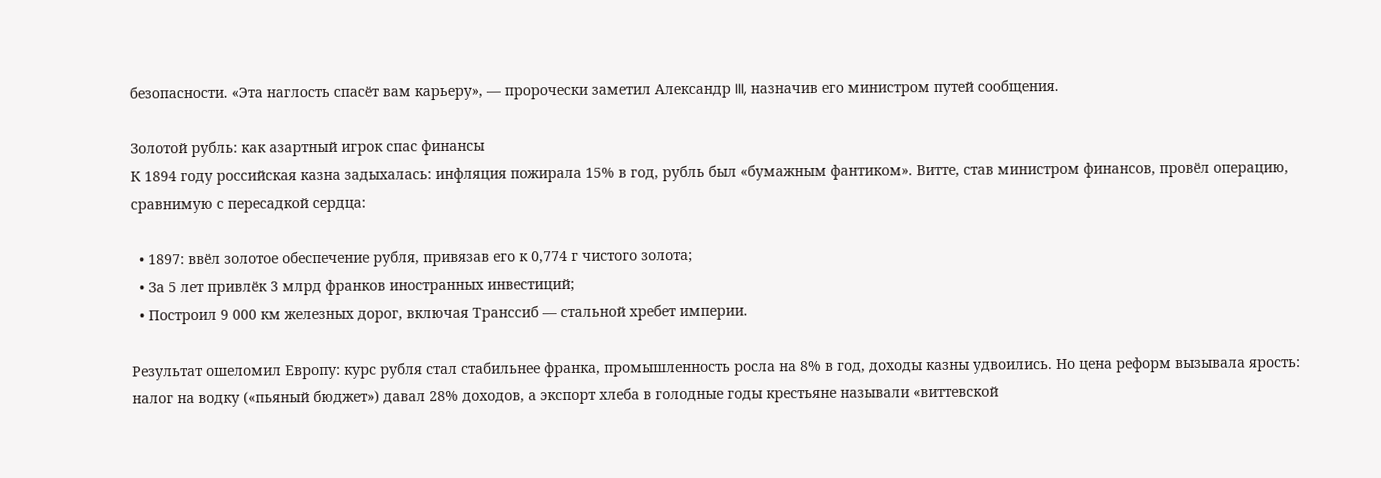безопасности. «Эта наглость спасёт вам карьеру», — пророчески заметил Александр III, назначив его министром путей сообщения.

Золотой рубль: как азартный игрок спас финансы
К 1894 году российская казна задыхалась: инфляция пожирала 15% в год, рубль был «бумажным фантиком». Витте, став министром финансов, провёл операцию, сравнимую с пересадкой сердца:

  • 1897: ввёл золотое обеспечение рубля, привязав его к 0,774 г чистого золота;
  • За 5 лет привлёк 3 млрд франков иностранных инвестиций;
  • Построил 9 000 км железных дорог, включая Транссиб — стальной хребет империи.

Результат ошеломил Европу: курс рубля стал стабильнее франка, промышленность росла на 8% в год, доходы казны удвоились. Но цена реформ вызывала ярость: налог на водку («пьяный бюджет») давал 28% доходов, а экспорт хлеба в голодные годы крестьяне называли «виттевской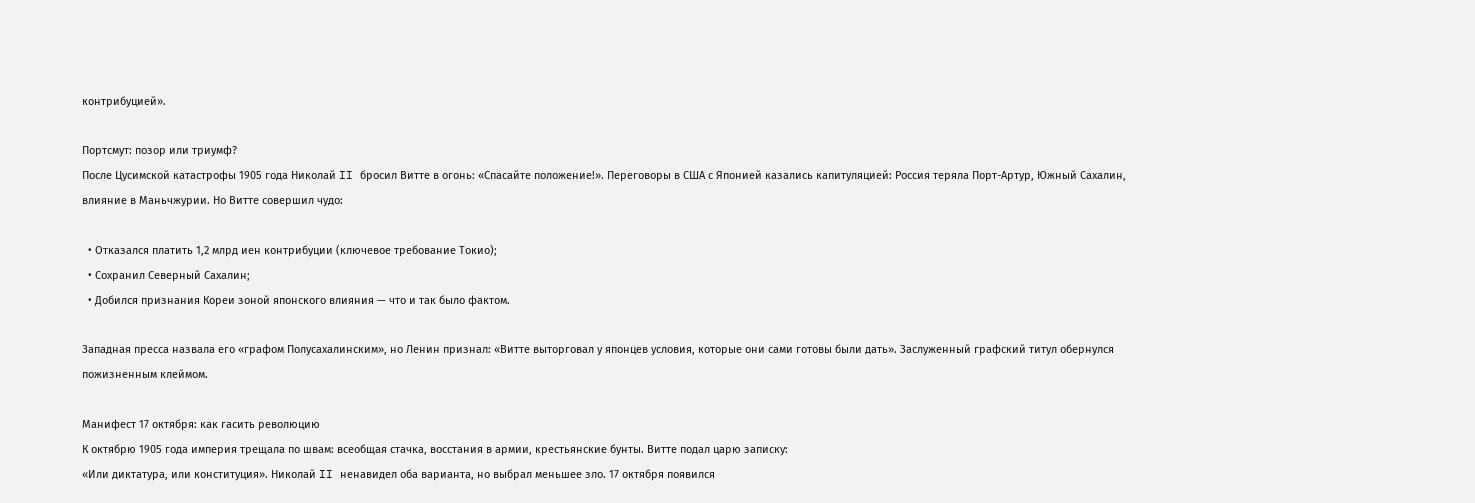контрибуцией».

Портсмут: позор или триумф?
После Цусимской катастрофы 1905 года Николай II бросил Витте в огонь: «Спасайте положение!». Переговоры в США с Японией казались капитуляцией: Россия теряла Порт-Артур, Южный Сахалин, влияние в Маньчжурии. Но Витте совершил чудо:

  • Отказался платить 1,2 млрд иен контрибуции (ключевое требование Токио);
  • Сохранил Северный Сахалин;
  • Добился признания Кореи зоной японского влияния — что и так было фактом.

Западная пресса назвала его «графом Полусахалинским», но Ленин признал: «Витте выторговал у японцев условия, которые они сами готовы были дать». Заслуженный графский титул обернулся пожизненным клеймом.

Манифест 17 октября: как гасить революцию
К октябрю 1905 года империя трещала по швам: всеобщая стачка, восстания в армии, крестьянские бунты. Витте подал царю записку:
«Или диктатура, или конституция». Николай II ненавидел оба варианта, но выбрал меньшее зло. 17 октября появился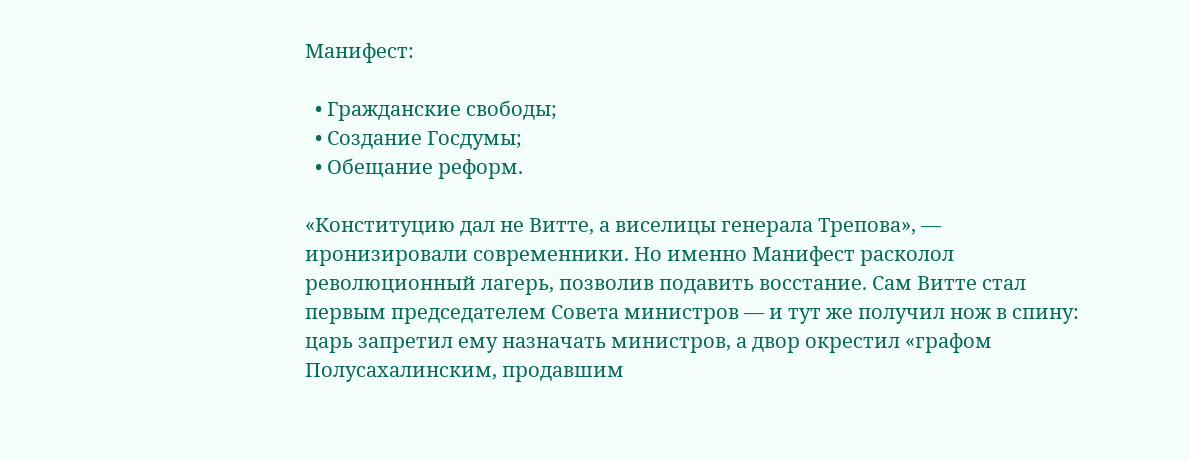Манифест:

  • Гражданские свободы;
  • Создание Госдумы;
  • Обещание реформ.

«Конституцию дал не Витте, а виселицы генерала Трепова», — иронизировали современники. Но именно Манифест расколол революционный лагерь, позволив подавить восстание. Сам Витте стал первым председателем Совета министров — и тут же получил нож в спину: царь запретил ему назначать министров, а двор окрестил «графом Полусахалинским, продавшим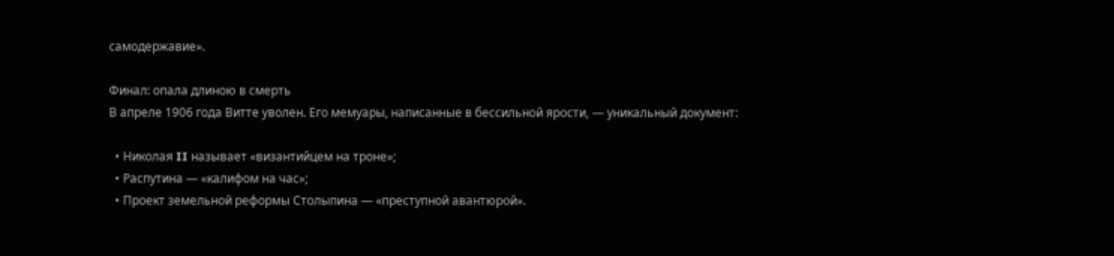самодержавие».

Финал: опала длиною в смерть
В апреле 1906 года Витте уволен. Его мемуары, написанные в бессильной ярости, — уникальный документ:

  • Николая II называет «византийцем на троне»;
  • Распутина — «калифом на час»;
  • Проект земельной реформы Столыпина — «преступной авантюрой».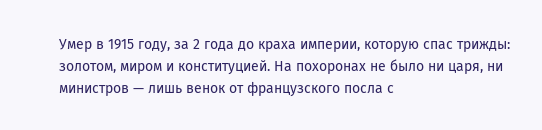Умер в 1915 году, за 2 года до краха империи, которую спас трижды: золотом, миром и конституцией. На похоронах не было ни царя, ни министров — лишь венок от французского посла с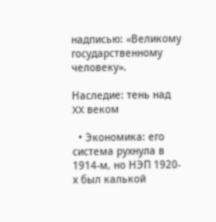надписью: «Великому государственному человеку».

Наследие: тень над XX веком

  • Экономика: его система рухнула в 1914-м, но НЭП 1920-х был калькой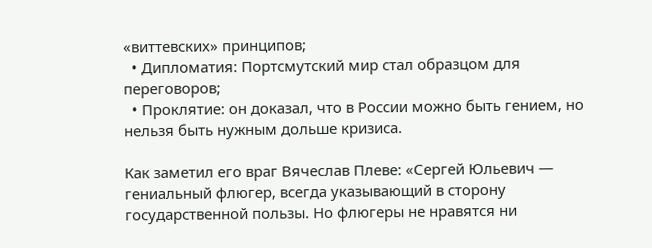«виттевских» принципов;
  • Дипломатия: Портсмутский мир стал образцом для переговоров;
  • Проклятие: он доказал, что в России можно быть гением, но нельзя быть нужным дольше кризиса.

Как заметил его враг Вячеслав Плеве: «Сергей Юльевич — гениальный флюгер, всегда указывающий в сторону государственной пользы. Но флюгеры не нравятся ни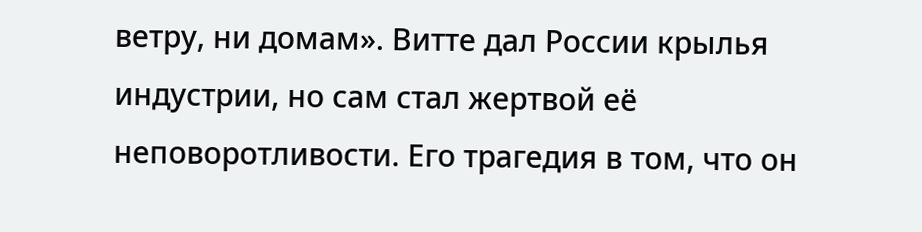ветру, ни домам». Витте дал России крылья индустрии, но сам стал жертвой её неповоротливости. Его трагедия в том, что он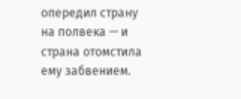опередил страну на полвека — и страна отомстила ему забвением.